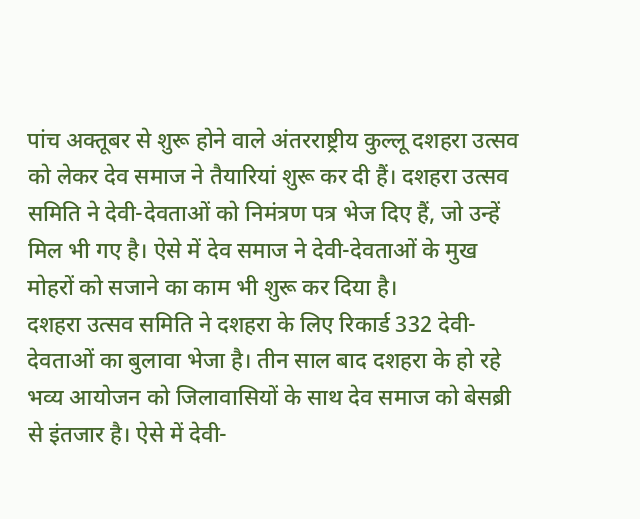पांच अक्तूबर से शुरू होने वाले अंतरराष्ट्रीय कुल्लू दशहरा उत्सव को लेकर देव समाज ने तैयारियां शुरू कर दी हैं। दशहरा उत्सव समिति ने देवी-देवताओं को निमंत्रण पत्र भेज दिए हैं, जो उन्हें मिल भी गए है। ऐसे में देव समाज ने देवी-देवताओं के मुख मोहरों को सजाने का काम भी शुरू कर दिया है।
दशहरा उत्सव समिति ने दशहरा के लिए रिकार्ड 332 देवी-देवताओं का बुलावा भेजा है। तीन साल बाद दशहरा के हो रहे भव्य आयोजन को जिलावासियों के साथ देव समाज को बेसब्री से इंतजार है। ऐसे में देवी-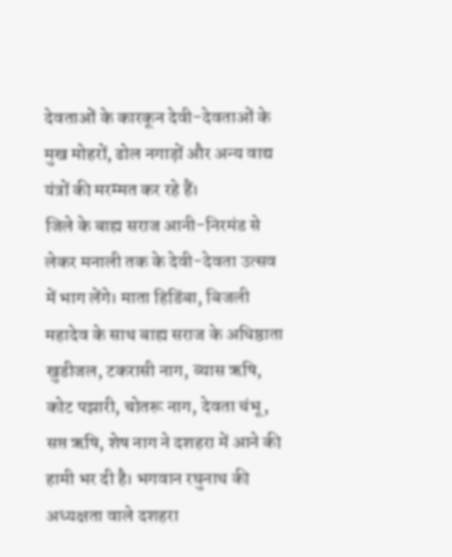देवताओं के कारकून देवी-देवताओं के मुख मोहरों, ढोल नगाड़ों और अन्य वाद्य यंत्रों की मरम्मत कर रहे हैं।
जिले के बाह्य सराज आनी-निरमंड से लेकर मनाली तक के देवी-देवता उत्सव में भाग लेंगे। माता हिडिंबा, बिजली महादेव के साथ बाह्य सराज के अधिष्ठाता खुडीजल, टकरासी नाग, ब्यास ऋषि, कोट पझारी, चोतरू नाग, देवता चंभू, सप्त ऋषि, शेष नाग ने दशहरा में आने की हामी भर दी है। भगवान रघुनाथ की अध्यक्षता वाले दशहरा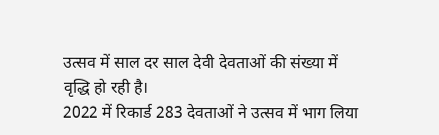उत्सव में साल दर साल देवी देवताओं की संख्या में वृद्धि हो रही है।
2022 में रिकार्ड 283 देवताओं ने उत्सव में भाग लिया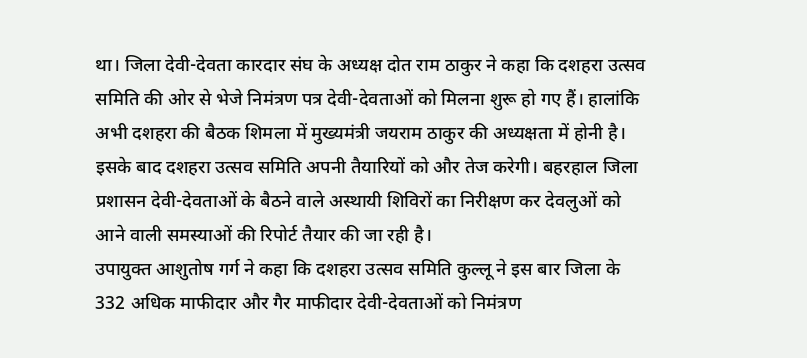था। जिला देवी-देवता कारदार संघ के अध्यक्ष दोत राम ठाकुर ने कहा कि दशहरा उत्सव समिति की ओर से भेजे निमंत्रण पत्र देवी-देवताओं को मिलना शुरू हो गए हैं। हालांकि अभी दशहरा की बैठक शिमला में मुख्यमंत्री जयराम ठाकुर की अध्यक्षता में होनी है। इसके बाद दशहरा उत्सव समिति अपनी तैयारियों को और तेज करेगी। बहरहाल जिला प्रशासन देवी-देवताओं के बैठने वाले अस्थायी शिविरों का निरीक्षण कर देवलुओं को आने वाली समस्याओं की रिपोर्ट तैयार की जा रही है।
उपायुक्त आशुतोष गर्ग ने कहा कि दशहरा उत्सव समिति कुल्लू ने इस बार जिला के 332 अधिक माफीदार और गैर माफीदार देवी-देवताओं को निमंत्रण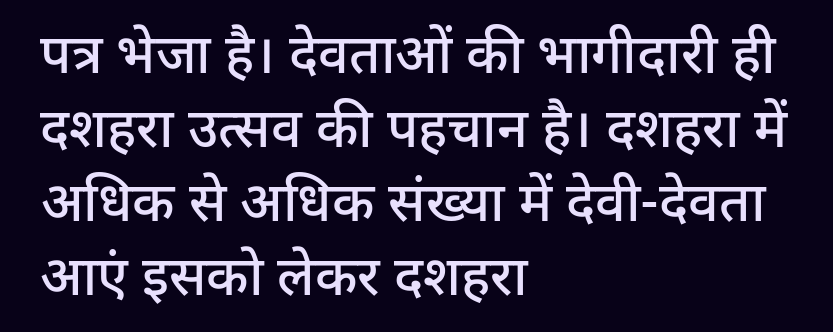पत्र भेजा है। देवताओं की भागीदारी ही दशहरा उत्सव की पहचान है। दशहरा में अधिक से अधिक संख्या में देवी-देवता आएं इसको लेकर दशहरा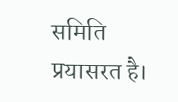समिति प्रयासरत है।